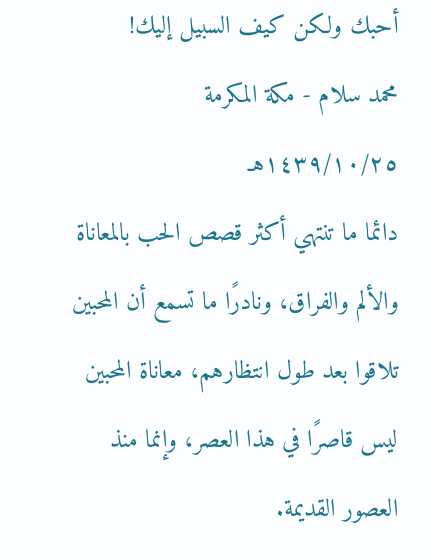أحبك ولكن كيف السبيل إليك!
محمد سلام - مكة المكرمة
١٤٣٩/١٠/٢٥هـ
دائما ما تنتهي أكثر قصص الحب بالمعاناة والألم والفراق، ونادرًا ما تسمع أن المحبين تلاقوا بعد طول انتظارهم، معاناة المحبين ليس قاصرًا في هذا العصر، وإنما منذ العصور القديمة.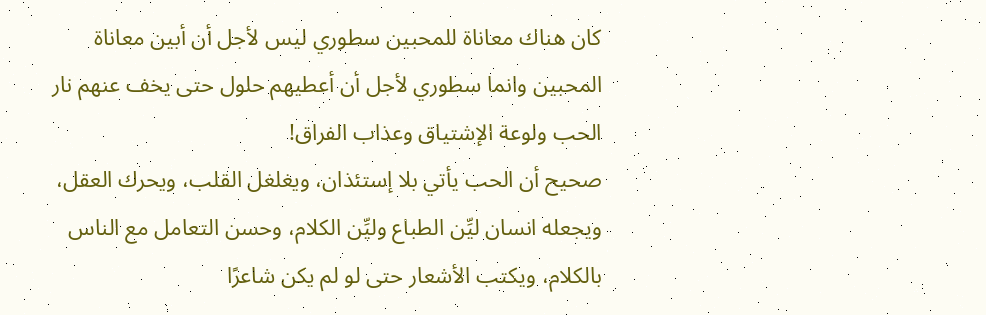كان هناك معاناة للمحبين سطوري ليس لأجل أن أبين معاناة المحبين وانما سطوري لأجل أن أعطيهم حلول حتى يخف عنهم نار الحب ولوعة الإشتياق وعذاب الفراق!
صحيح أن الحب يأتي بلا إستئذان، ويغلغل القلب، ويحرك العقل، ويجعله انسان ليِّن الطباع وليِّن الكلام، وحسن التعامل مع الناس بالكلام، ويكتب الأشعار حتى لو لم يكن شاعرًا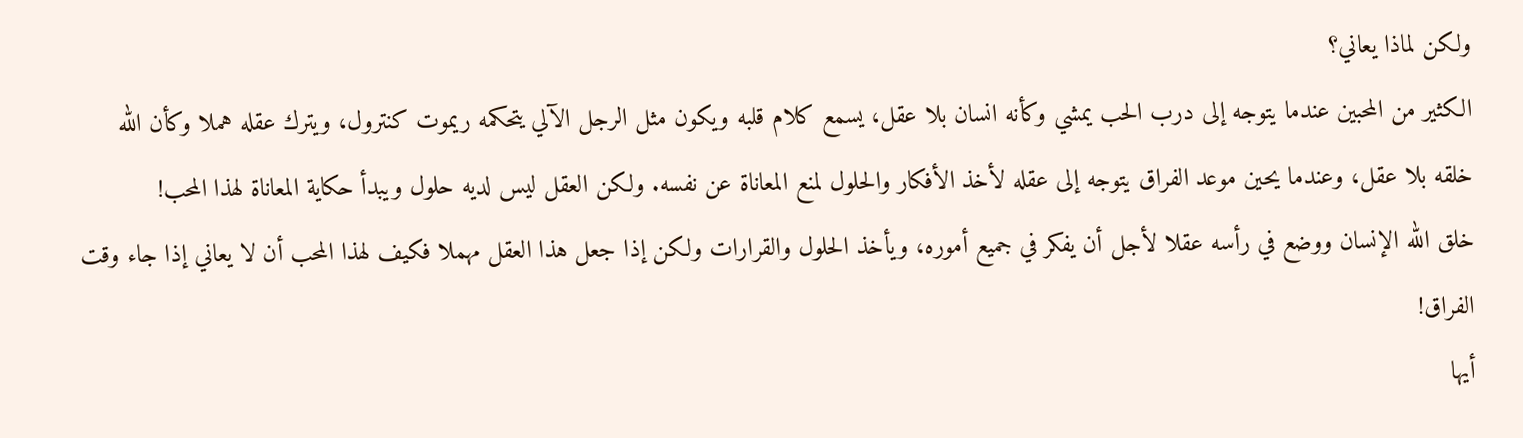ولكن لماذا يعاني؟
الكثير من المحبين عندما يتوجه إلى درب الحب يمشي وكأنه انسان بلا عقل، يسمع كلام قلبه ويكون مثل الرجل الآلي يتحكمه ريموت كنترول، ويترك عقله هملا وكأن الله خلقه بلا عقل، وعندما يحين موعد الفراق يتوجه إلى عقله لأخذ الأفكار والحلول لمنع المعاناة عن نفسه. ولكن العقل ليس لديه حلول ويبدأ حكاية المعاناة لهذا المحب!
خلق الله الإنسان ووضع في رأسه عقلا لأجل أن يفكر في جميع أموره، ويأخذ الحلول والقرارات ولكن إذا جعل هذا العقل مهملا فكيف لهذا المحب أن لا يعاني إذا جاء وقت الفراق!
أيها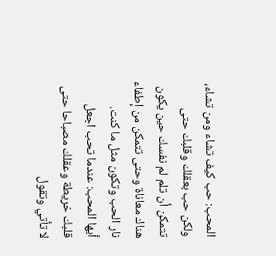المحب: حب كيف تشاء ومن تشاء، ولكن حب بعقلك وقلبك حتى تتمكن أن تلم لم نفسك حين يكون هناك معاناة وحتى تتمكن من إطفاء نار الحب وتكون مثل ما كنت.
أيها المحب: عندما تحب اجعل قلبك خريطة وعقلك مصباحا حتى لا تأتي وتقول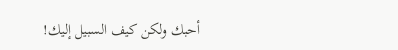أحبك ولكن كيف السبيل إليك!